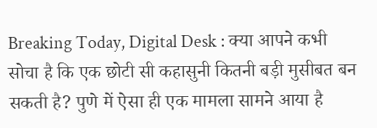Breaking Today, Digital Desk : क्या आपने कभी सोचा है कि एक छोटी सी कहासुनी कितनी बड़ी मुसीबत बन सकती है? पुणे में ऐसा ही एक मामला सामने आया है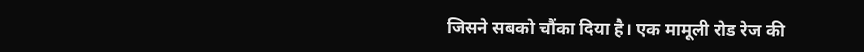जिसने सबको चौंका दिया है। एक मामूली रोड रेज की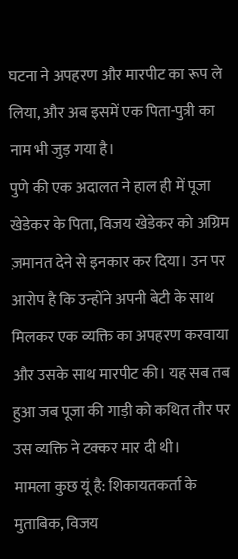घटना ने अपहरण और मारपीट का रूप ले लिया, और अब इसमें एक पिता-पुत्री का नाम भी जुड़ गया है।
पुणे की एक अदालत ने हाल ही में पूजा खेडेकर के पिता, विजय खेडेकर को अग्रिम ज़मानत देने से इनकार कर दिया। उन पर आरोप है कि उन्होंने अपनी बेटी के साथ मिलकर एक व्यक्ति का अपहरण करवाया और उसके साथ मारपीट की। यह सब तब हुआ जब पूजा की गाड़ी को कथित तौर पर उस व्यक्ति ने टक्कर मार दी थी।
मामला कुछ यूं है: शिकायतकर्ता के मुताबिक, विजय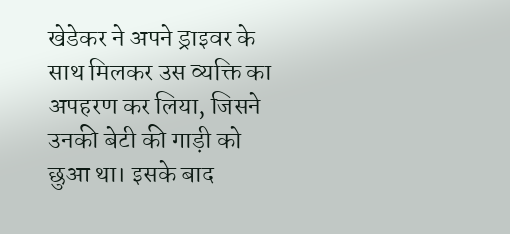खेडेकर ने अपने ड्राइवर के साथ मिलकर उस व्यक्ति का अपहरण कर लिया, जिसने उनकी बेटी की गाड़ी को छुआ था। इसके बाद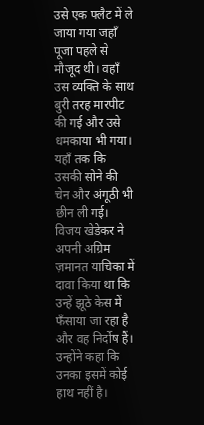उसे एक फ्लैट में ले जाया गया जहाँ पूजा पहले से मौजूद थी। वहाँ उस व्यक्ति के साथ बुरी तरह मारपीट की गई और उसे धमकाया भी गया। यहाँ तक कि उसकी सोने की चेन और अंगूठी भी छीन ली गई।
विजय खेडेकर ने अपनी अग्रिम ज़मानत याचिका में दावा किया था कि उन्हें झूठे केस में फँसाया जा रहा है और वह निर्दोष हैं। उन्होंने कहा कि उनका इसमें कोई हाथ नहीं है।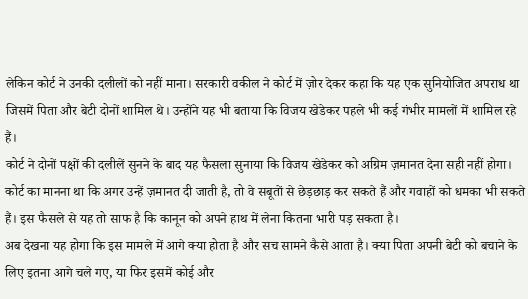लेकिन कोर्ट ने उनकी दलीलों को नहीं माना। सरकारी वकील ने कोर्ट में ज़ोर देकर कहा कि यह एक सुनियोजित अपराध था जिसमें पिता और बेटी दोनों शामिल थे। उन्होंने यह भी बताया कि विजय खेडेकर पहले भी कई गंभीर मामलों में शामिल रहे हैं।
कोर्ट ने दोनों पक्षों की दलीलें सुनने के बाद यह फैसला सुनाया कि विजय खेडेकर को अग्रिम ज़मानत देना सही नहीं होगा। कोर्ट का मानना था कि अगर उन्हें ज़मानत दी जाती है, तो वे सबूतों से छेड़छाड़ कर सकते हैं और गवाहों को धमका भी सकते हैं। इस फैसले से यह तो साफ है कि कानून को अपने हाथ में लेना कितना भारी पड़ सकता है।
अब देखना यह होगा कि इस मामले में आगे क्या होता है और सच सामने कैसे आता है। क्या पिता अपनी बेटी को बचाने के लिए इतना आगे चले गए, या फिर इसमें कोई और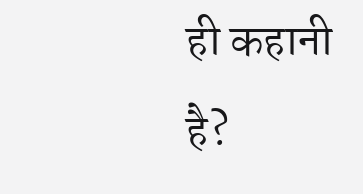ही कहानी है?